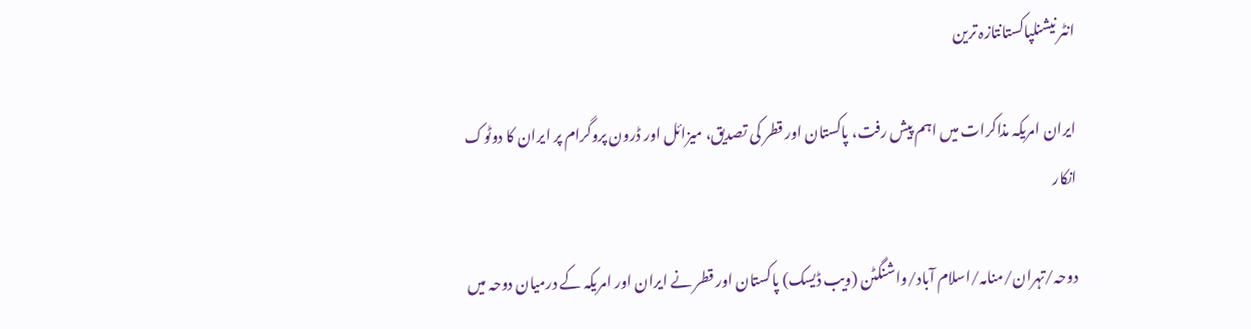انٹر نیشنلپاکستانتازہ ترین

ایران امریکہ مذاکرات میں اہم پیش رفت، پاکستان اور قطر کی تصدیق، میزائل اور ڈرون پروگرام پر ایران کا دوٹوک انکار

دوحہ/تہران/منامہ/اسلام آباد/واشنگٹن (ویب ڈیسک) پاکستان اور قطر نے ایران اور امریکہ کے درمیان دوحہ میں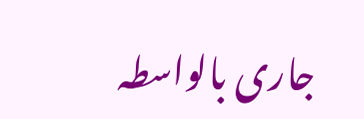جاری بالواسطہ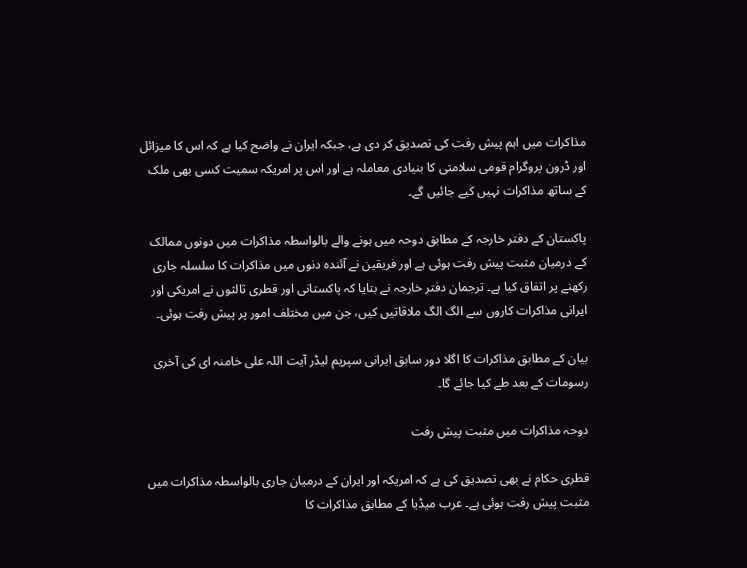مذاکرات میں اہم پیش رفت کی تصدیق کر دی ہے، جبکہ ایران نے واضح کیا ہے کہ اس کا میزائل اور ڈرون پروگرام قومی سلامتی کا بنیادی معاملہ ہے اور اس پر امریکہ سمیت کسی بھی ملک کے ساتھ مذاکرات نہیں کیے جائیں گے۔

پاکستان کے دفتر خارجہ کے مطابق دوحہ میں ہونے والے بالواسطہ مذاکرات میں دونوں ممالک کے درمیان مثبت پیش رفت ہوئی ہے اور فریقین نے آئندہ دنوں میں مذاکرات کا سلسلہ جاری رکھنے پر اتفاق کیا ہے۔ ترجمان دفتر خارجہ نے بتایا کہ پاکستانی اور قطری ثالثوں نے امریکی اور ایرانی مذاکرات کاروں سے الگ الگ ملاقاتیں کیں، جن میں مختلف امور پر پیش رفت ہوئی۔

بیان کے مطابق مذاکرات کا اگلا دور سابق ایرانی سپریم لیڈر آیت اللہ علی خامنہ ای کی آخری رسومات کے بعد طے کیا جائے گا۔

دوحہ مذاکرات میں مثبت پیش رفت

قطری حکام نے بھی تصدیق کی ہے کہ امریکہ اور ایران کے درمیان جاری بالواسطہ مذاکرات میں مثبت پیش رفت ہوئی ہے۔ عرب میڈیا کے مطابق مذاکرات کا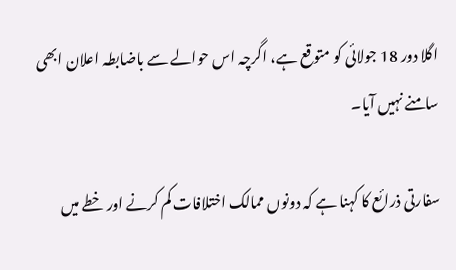اگلا دور 18 جولائی کو متوقع ہے، اگرچہ اس حوالے سے باضابطہ اعلان ابھی سامنے نہیں آیا۔

سفارتی ذرائع کا کہنا ہے کہ دونوں ممالک اختلافات کم کرنے اور خطے میں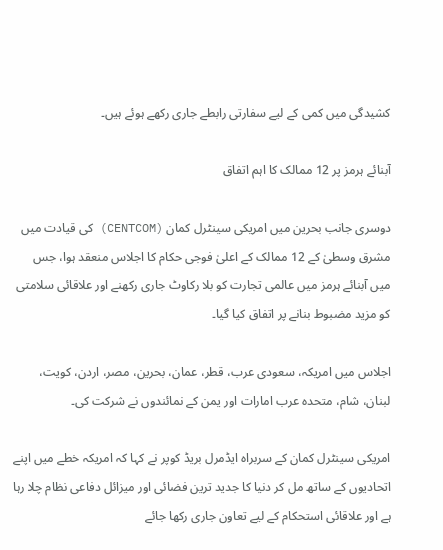کشیدگی میں کمی کے لیے سفارتی رابطے جاری رکھے ہوئے ہیں۔

آبنائے ہرمز پر 12 ممالک کا اہم اتفاق

دوسری جانب بحرین میں امریکی سینٹرل کمان (CENTCOM) کی قیادت میں مشرق وسطیٰ کے 12 ممالک کے اعلیٰ فوجی حکام کا اجلاس منعقد ہوا، جس میں آبنائے ہرمز میں عالمی تجارت کو بلا رکاوٹ جاری رکھنے اور علاقائی سلامتی کو مزید مضبوط بنانے پر اتفاق کیا گیا۔

اجلاس میں امریکہ، سعودی عرب، قطر، عمان، بحرین، مصر، اردن، کویت، لبنان، شام، متحدہ عرب امارات اور یمن کے نمائندوں نے شرکت کی۔

امریکی سینٹرل کمان کے سربراہ ایڈمرل بریڈ کوپر نے کہا کہ امریکہ خطے میں اپنے اتحادیوں کے ساتھ مل کر دنیا کا جدید ترین فضائی اور میزائل دفاعی نظام چلا رہا ہے اور علاقائی استحکام کے لیے تعاون جاری رکھا جائے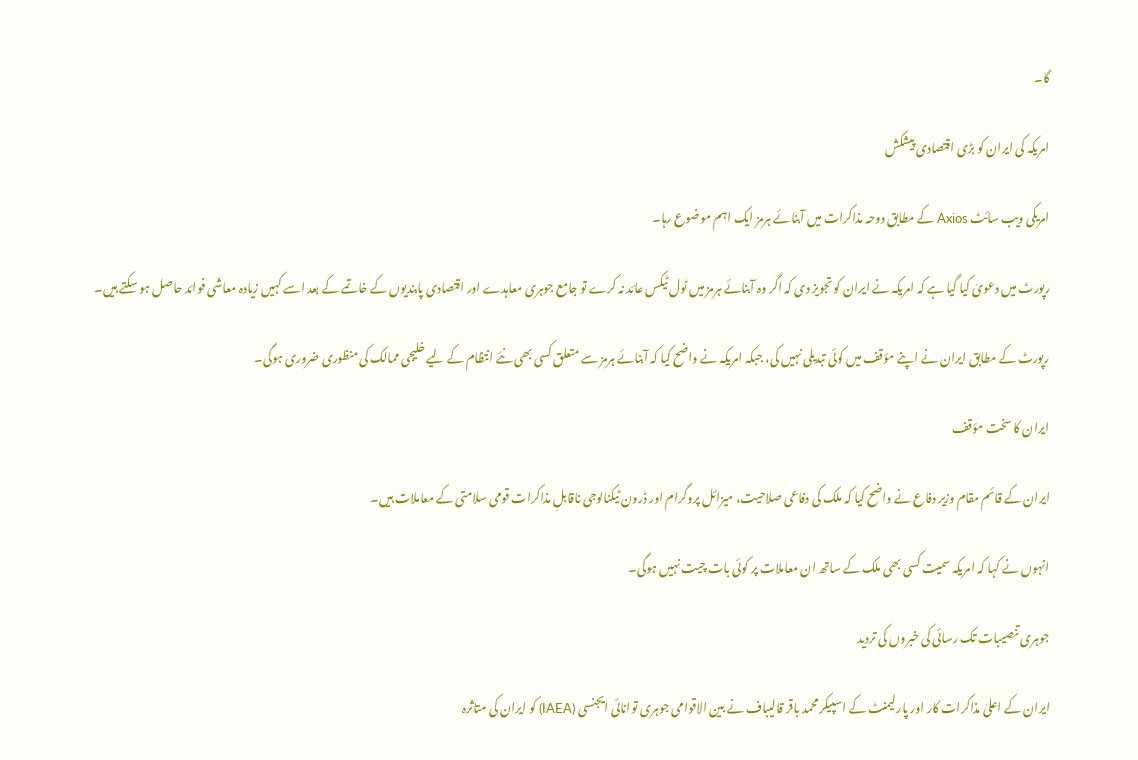گا۔

امریکہ کی ایران کو بڑی اقتصادی پیشکش

امریکی ویب سائٹ Axios کے مطابق دوحہ مذاکرات میں آبنائے ہرمز ایک اہم موضوع رہا۔

رپورٹ میں دعویٰ کیا گیا ہے کہ امریکہ نے ایران کو تجویز دی کہ اگر وہ آبنائے ہرمز میں ٹول ٹیکس عائد نہ کرے تو جامع جوہری معاہدے اور اقتصادی پابندیوں کے خاتمے کے بعد اسے کہیں زیادہ معاشی فوائد حاصل ہو سکتے ہیں۔

رپورٹ کے مطابق ایران نے اپنے مؤقف میں کوئی تبدیلی نہیں کی، جبکہ امریکہ نے واضح کیا کہ آبنائے ہرمز سے متعلق کسی بھی نئے انتظام کے لیے خلیجی ممالک کی منظوری ضروری ہوگی۔

ایران کا سخت مؤقف

ایران کے قائم مقام وزیر دفاع نے واضح کیا کہ ملک کی دفاعی صلاحیت، میزائل پروگرام اور ڈرون ٹیکنالوجی ناقابلِ مذاکرات قومی سلامتی کے معاملات ہیں۔

انہوں نے کہا کہ امریکہ سمیت کسی بھی ملک کے ساتھ ان معاملات پر کوئی بات چیت نہیں ہوگی۔

جوہری تنصیبات تک رسائی کی خبروں کی تردید

ایران کے اعلیٰ مذاکرات کار اور پارلیمنٹ کے اسپیکر محمد باقر قالیباف نے بین الاقوامی جوہری توانائی ایجنسی (IAEA) کو ایران کی متاثرہ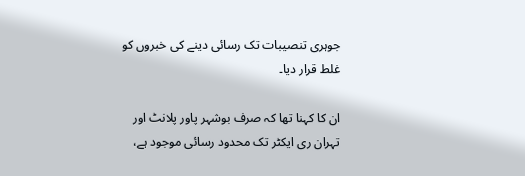جوہری تنصیبات تک رسائی دینے کی خبروں کو غلط قرار دیا۔

ان کا کہنا تھا کہ صرف بوشہر پاور پلانٹ اور تہران ری ایکٹر تک محدود رسائی موجود ہے،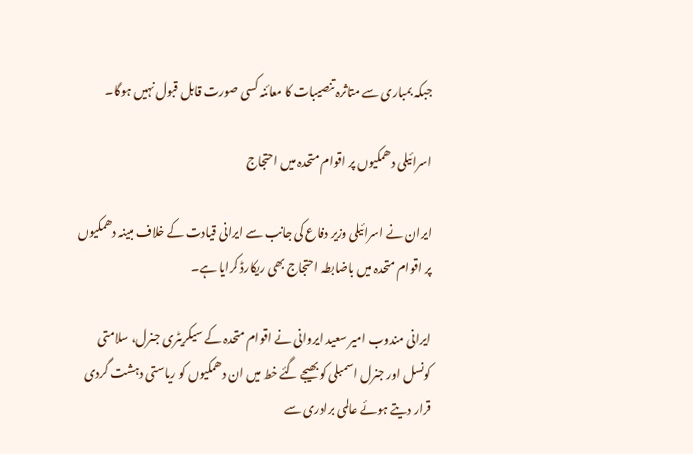جبکہ بمباری سے متاثرہ تنصیبات کا معائنہ کسی صورت قابل قبول نہیں ہوگا۔

اسرائیلی دھمکیوں پر اقوام متحدہ میں احتجاج

ایران نے اسرائیلی وزیر دفاع کی جانب سے ایرانی قیادت کے خلاف مبینہ دھمکیوں پر اقوام متحدہ میں باضابطہ احتجاج بھی ریکارڈ کرایا ہے۔

ایرانی مندوب امیر سعید ایروانی نے اقوام متحدہ کے سیکریٹری جنرل، سلامتی کونسل اور جنرل اسمبلی کو بھیجے گئے خط میں ان دھمکیوں کو ریاستی دہشت گردی قرار دیتے ہوئے عالمی برادری سے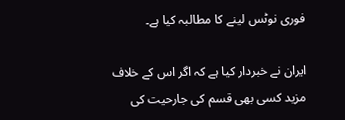فوری نوٹس لینے کا مطالبہ کیا ہے۔

ایران نے خبردار کیا ہے کہ اگر اس کے خلاف مزید کسی بھی قسم کی جارحیت کی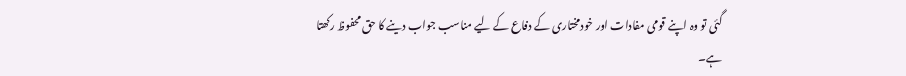گئی تو وہ اپنے قومی مفادات اور خودمختاری کے دفاع کے لیے مناسب جواب دینے کا حق محفوظ رکھتا ہے۔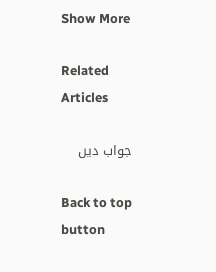Show More

Related Articles

جواب دیں

Back to top button